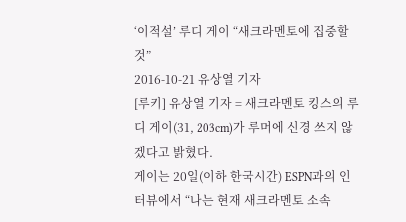‘이적설’ 루디 게이 “새크라멘토에 집중할 것”
2016-10-21 유상열 기자
[루키] 유상열 기자 = 새크라멘토 킹스의 루디 게이(31, 203cm)가 루머에 신경 쓰지 않겠다고 밝혔다.
게이는 20일(이하 한국시간) ESPN과의 인터뷰에서 “나는 현재 새크라멘토 소속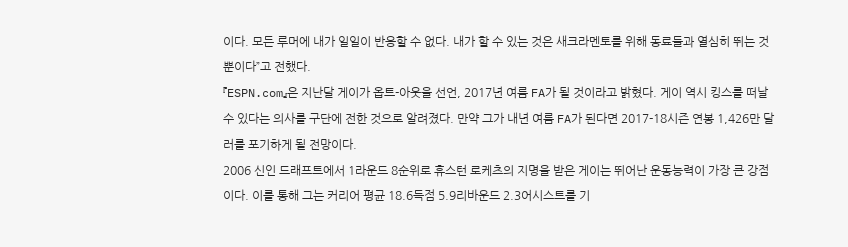이다. 모든 루머에 내가 일일이 반응할 수 없다. 내가 할 수 있는 것은 새크라멘토를 위해 동료들과 열심히 뛰는 것뿐이다”고 전했다.
『ESPN.com』은 지난달 게이가 옵트-아웃을 선언, 2017년 여름 FA가 될 것이라고 밝혔다. 게이 역시 킹스를 떠날 수 있다는 의사를 구단에 전한 것으로 알려졌다. 만약 그가 내년 여름 FA가 된다면 2017-18시즌 연봉 1,426만 달러를 포기하게 될 전망이다.
2006 신인 드래프트에서 1라운드 8순위로 휴스턴 로케츠의 지명을 받은 게이는 뛰어난 운동능력이 가장 큰 강점이다. 이를 통해 그는 커리어 평균 18.6득점 5.9리바운드 2.3어시스트를 기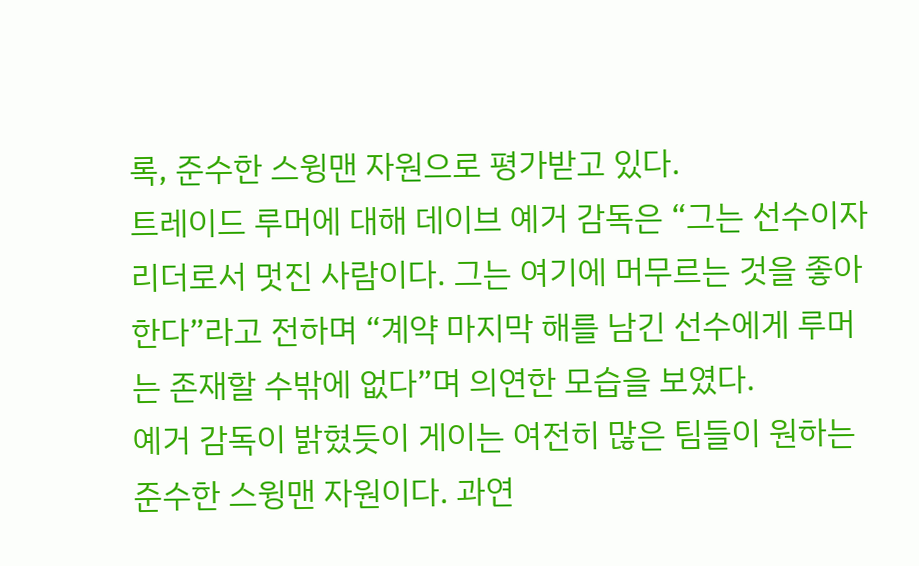록, 준수한 스윙맨 자원으로 평가받고 있다.
트레이드 루머에 대해 데이브 예거 감독은 “그는 선수이자 리더로서 멋진 사람이다. 그는 여기에 머무르는 것을 좋아한다”라고 전하며 “계약 마지막 해를 남긴 선수에게 루머는 존재할 수밖에 없다”며 의연한 모습을 보였다.
예거 감독이 밝혔듯이 게이는 여전히 많은 팀들이 원하는 준수한 스윙맨 자원이다. 과연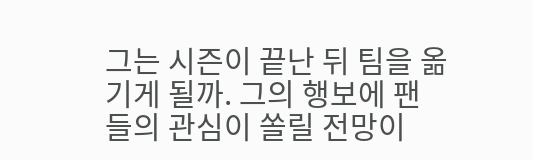그는 시즌이 끝난 뒤 팀을 옮기게 될까. 그의 행보에 팬들의 관심이 쏠릴 전망이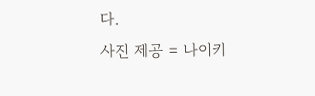다.
사진 제공 = 나이키